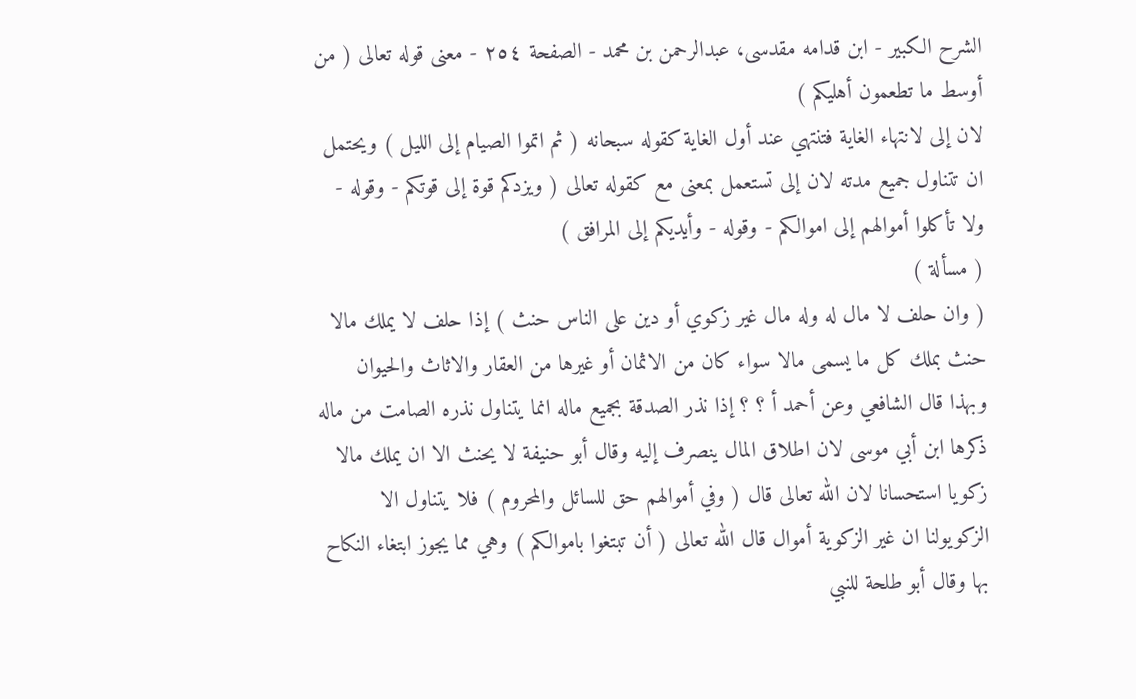الشرح الکبير - ابن قدامه مقدسی، عبدالرحمن بن محمد - الصفحة ٢٥٤ - معنى قوله تعالى ( من أوسط ما تطعمون أهليكم )
لان إلى لانتهاء الغاية فتنتهي عند أول الغاية كقوله سبحانه ( ثم اتموا الصيام إلى الليل ) ويحتمل ان تتناول جميع مدته لان إلى تستعمل بمعنى مع كقوله تعالى ( ويزدكم قوة إلى قوتكم - وقوله - ولا تأكلوا أموالهم إلى اموالكم - وقوله - وأيديكم إلى المرافق )
( مسألة )
( وان حلف لا مال له وله مال غير زكوي أو دين على الناس حنث ) إذا حلف لا يملك مالا حنث بملك كل ما يسمى مالا سواء كان من الاثمان أو غيرها من العقار والاثاث والحيوان وبهذا قال الشافعي وعن أحمد أ ؟ ؟ إذا نذر الصدقة بجميع ماله انما يتناول نذره الصامت من ماله ذكرها ابن أبي موسى لان اطلاق المال ينصرف إليه وقال أبو حنيفة لا يحنث الا ان يملك مالا زكويا استحسانا لان الله تعالى قال ( وفي أموالهم حق للسائل والمحروم ) فلا يتناول الا الزكويولنا ان غير الزكوية أموال قال الله تعالى ( أن تبتغوا باموالكم ) وهي مما يجوز ابتغاء النكاح بها وقال أبو طلحة للنبي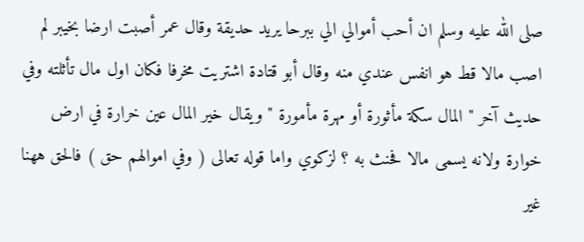صلى الله عليه وسلم ان أحب أموالي الي ببرحا يريد حديقة وقال عمر أصبت ارضا بخيبر لم اصب مالا قط هو انفس عندي منه وقال أبو قتادة اشتريت مخرفا فكان اول مال تأثلته وفي حديث آخر " المال سكة مأثورة أو مهرة مأمورة " ويقال خير المال عين خرارة في ارض خوارة ولانه يسمى مالا فحنث به ؟ لزكوي واما قوله تعالى ( وفي اموالهم حق ) فالحق ههنا غير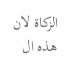الزكاة لان هذه ال